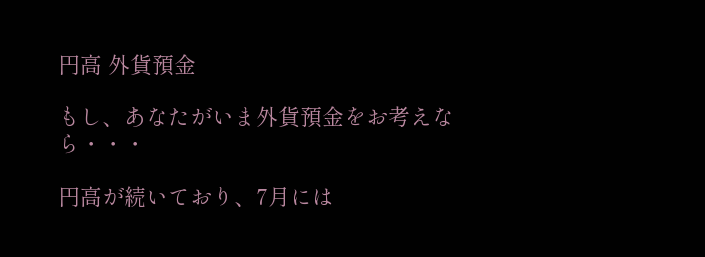円高 外貨預金

もし、あなたがいま外貨預金をお考えなら・・・

円高が続いており、7月には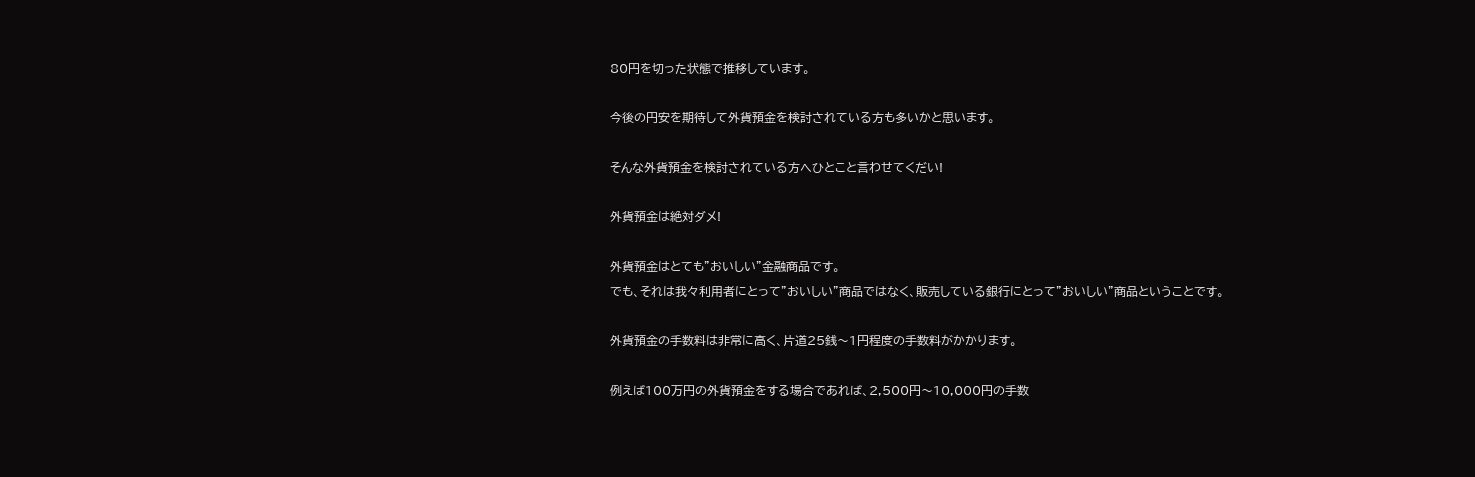80円を切った状態で推移しています。

今後の円安を期待して外貨預金を検討されている方も多いかと思います。

そんな外貨預金を検討されている方へひとこと言わせてくだい!

外貨預金は絶対ダメ!

外貨預金はとても”おいしい”金融商品です。
でも、それは我々利用者にとって”おいしい”商品ではなく、販売している銀行にとって”おいしい”商品ということです。

外貨預金の手数料は非常に高く、片道25銭〜1円程度の手数料がかかります。

例えば100万円の外貨預金をする場合であれば、2,500円〜10,000円の手数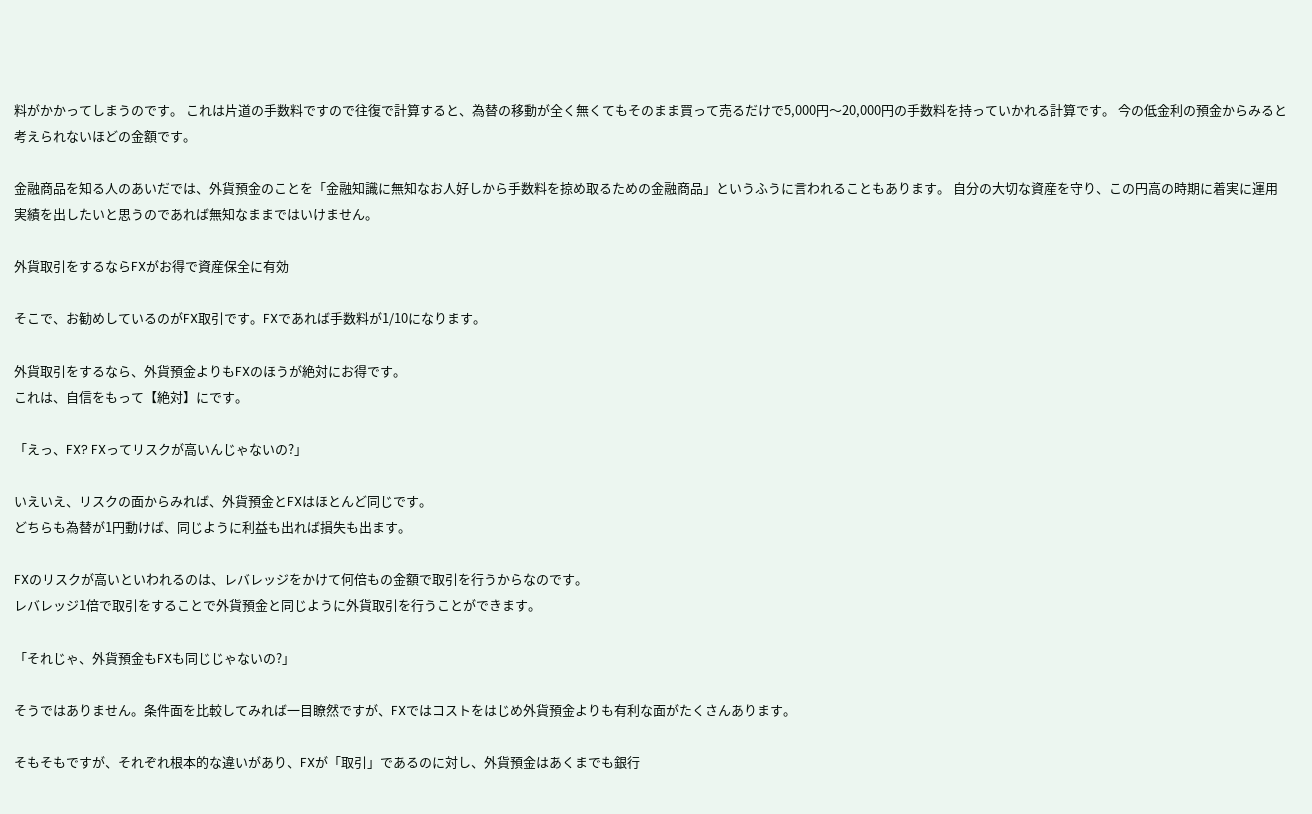料がかかってしまうのです。 これは片道の手数料ですので往復で計算すると、為替の移動が全く無くてもそのまま買って売るだけで5,000円〜20,000円の手数料を持っていかれる計算です。 今の低金利の預金からみると考えられないほどの金額です。

金融商品を知る人のあいだでは、外貨預金のことを「金融知識に無知なお人好しから手数料を掠め取るための金融商品」というふうに言われることもあります。 自分の大切な資産を守り、この円高の時期に着実に運用実績を出したいと思うのであれば無知なままではいけません。

外貨取引をするならFXがお得で資産保全に有効

そこで、お勧めしているのがFX取引です。FXであれば手数料が1/10になります。

外貨取引をするなら、外貨預金よりもFXのほうが絶対にお得です。
これは、自信をもって【絶対】にです。

「えっ、FX? FXってリスクが高いんじゃないの?」

いえいえ、リスクの面からみれば、外貨預金とFXはほとんど同じです。
どちらも為替が1円動けば、同じように利益も出れば損失も出ます。

FXのリスクが高いといわれるのは、レバレッジをかけて何倍もの金額で取引を行うからなのです。
レバレッジ1倍で取引をすることで外貨預金と同じように外貨取引を行うことができます。

「それじゃ、外貨預金もFXも同じじゃないの?」

そうではありません。条件面を比較してみれば一目瞭然ですが、FXではコストをはじめ外貨預金よりも有利な面がたくさんあります。

そもそもですが、それぞれ根本的な違いがあり、FXが「取引」であるのに対し、外貨預金はあくまでも銀行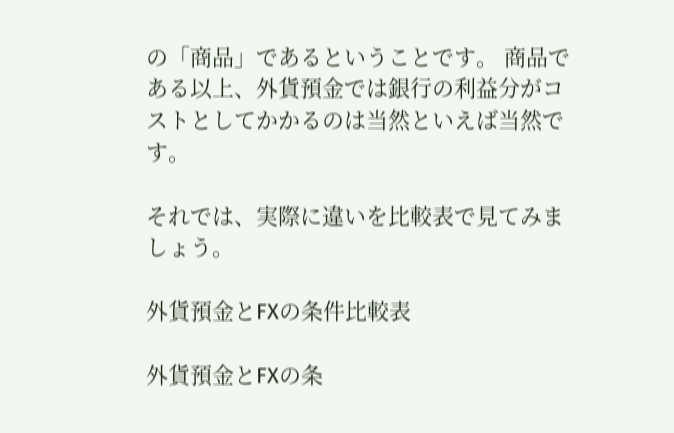の「商品」であるということです。 商品である以上、外貨預金では銀行の利益分がコストとしてかかるのは当然といえば当然です。

それでは、実際に違いを比較表で見てみましょう。

外貨預金とFXの条件比較表

外貨預金とFXの条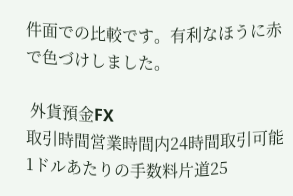件面での比較です。有利なほうに赤で色づけしました。

 外貨預金FX
取引時間営業時間内24時間取引可能
1ドルあたりの手数料片道25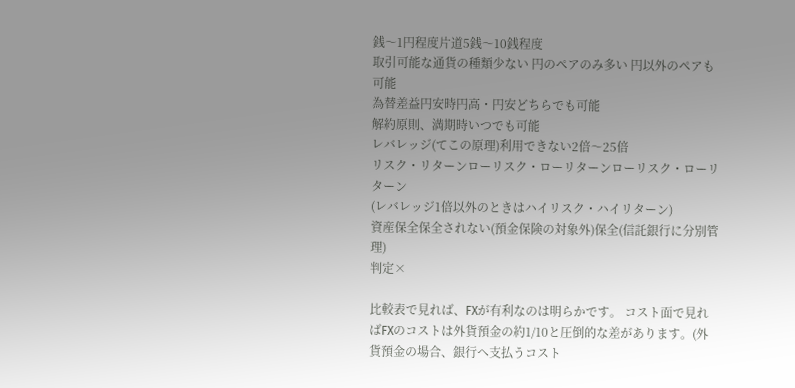銭〜1円程度片道5銭〜10銭程度
取引可能な通貨の種類少ない 円のペアのみ多い 円以外のペアも可能
為替差益円安時円高・円安どちらでも可能
解約原則、満期時いつでも可能
レバレッジ(てこの原理)利用できない2倍〜25倍
リスク・リターンローリスク・ローリターンローリスク・ローリターン
(レバレッジ1倍以外のときはハイリスク・ハイリターン)
資産保全保全されない(預金保険の対象外)保全(信託銀行に分別管理)
判定×

比較表で見れば、FXが有利なのは明らかです。 コスト面で見ればFXのコストは外貨預金の約1/10と圧倒的な差があります。(外貨預金の場合、銀行へ支払うコスト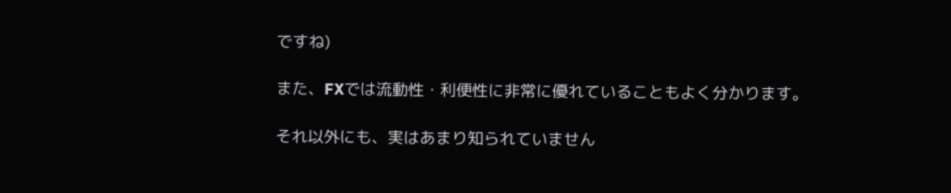ですね)

また、FXでは流動性・利便性に非常に優れていることもよく分かります。

それ以外にも、実はあまり知られていません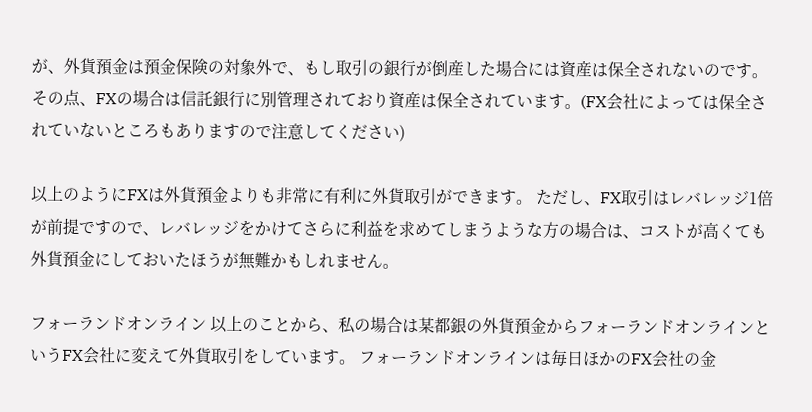が、外貨預金は預金保険の対象外で、もし取引の銀行が倒産した場合には資産は保全されないのです。 その点、FXの場合は信託銀行に別管理されており資産は保全されています。(FX会社によっては保全されていないところもありますので注意してください)

以上のようにFXは外貨預金よりも非常に有利に外貨取引ができます。 ただし、FX取引はレバレッジ1倍が前提ですので、レバレッジをかけてさらに利益を求めてしまうような方の場合は、コストが高くても外貨預金にしておいたほうが無難かもしれません。

フォーランドオンライン 以上のことから、私の場合は某都銀の外貨預金からフォーランドオンラインというFX会社に変えて外貨取引をしています。 フォーランドオンラインは毎日ほかのFX会社の金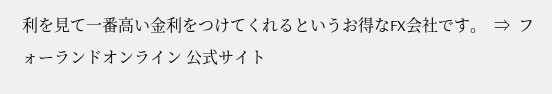利を見て一番高い金利をつけてくれるというお得なFX会社です。  ⇒  フォーランドオンライン 公式サイト